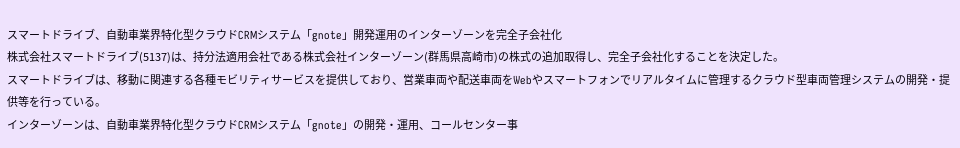スマートドライブ、自動車業界特化型クラウドCRMシステム「gnote」開発運用のインターゾーンを完全子会社化
株式会社スマートドライブ(5137)は、持分法適用会社である株式会社インターゾーン(群馬県高崎市)の株式の追加取得し、完全子会社化することを決定した。
スマートドライブは、移動に関連する各種モビリティサービスを提供しており、営業車両や配送車両をWebやスマートフォンでリアルタイムに管理するクラウド型車両管理システムの開発・提供等を行っている。
インターゾーンは、自動車業界特化型クラウドCRMシステム「gnote」の開発・運用、コールセンター事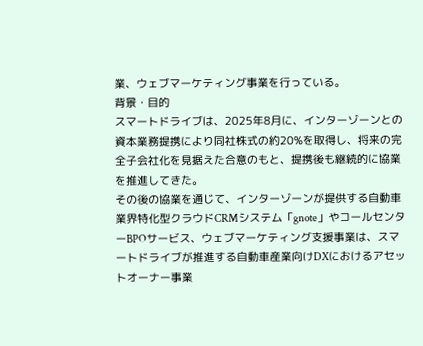業、ウェブマーケティング事業を行っている。
背景・目的
スマートドライブは、2025年8月に、インターゾーンとの資本業務提携により同社株式の約20%を取得し、将来の完全子会社化を見据えた合意のもと、提携後も継続的に協業を推進してきた。
その後の協業を通じて、インターゾーンが提供する自動車業界特化型クラウドCRMシステム「gnote」やコールセンターBPOサービス、ウェブマーケティング支援事業は、スマートドライブが推進する自動車産業向けDXにおけるアセットオーナー事業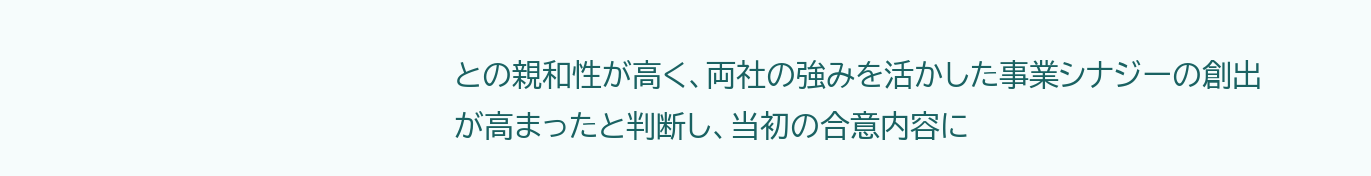との親和性が高く、両社の強みを活かした事業シナジーの創出が高まったと判断し、当初の合意内容に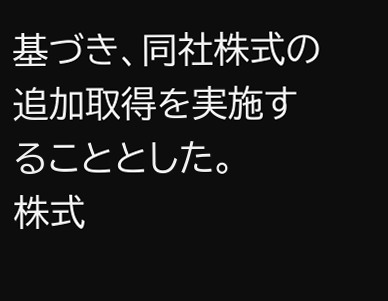基づき、同社株式の追加取得を実施することとした。
株式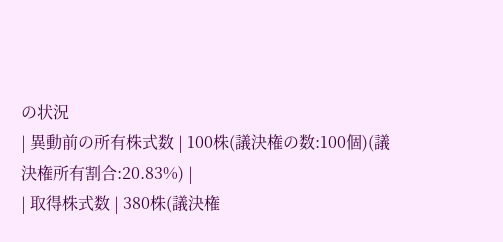の状況
| 異動前の所有株式数 | 100株(議決権の数:100個)(議決権所有割合:20.83%) |
| 取得株式数 | 380株(議決権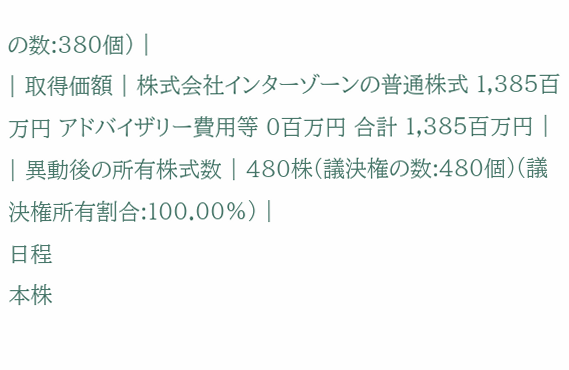の数:380個) |
| 取得価額 | 株式会社インターゾーンの普通株式 1,385百万円 アドバイザリー費用等 0百万円 合計 1,385百万円 |
| 異動後の所有株式数 | 480株(議決権の数:480個)(議決権所有割合:100.00%) |
日程
本株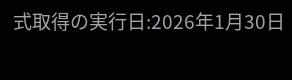式取得の実行日:2026年1月30日